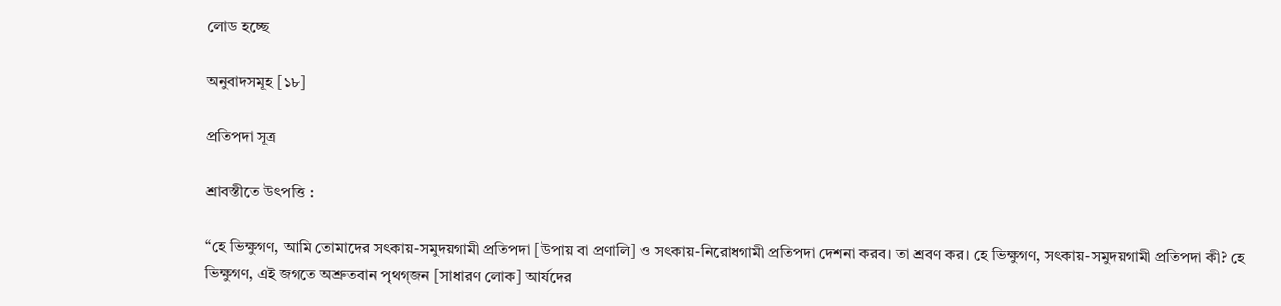লোড হচ্ছে

অনুবাদসমূহ [১৮]

প্রতিপদা সূত্র

শ্রাবস্তীতে উৎপত্তি :

“হে ভিক্ষুগণ, আমি তোমাদের সৎকায়-সমুদয়গামী প্রতিপদা [উপায় বা প্রণালি] ও সৎকায়-নিরোধগামী প্রতিপদা দেশনা করব। তা শ্রবণ কর। হে ভিক্ষুগণ, সৎকায়-সমুদয়গামী প্রতিপদা কী? হে ভিক্ষুগণ, এই জগতে অশ্রুতবান পৃথগ্‌জন [সাধারণ লোক] আর্যদের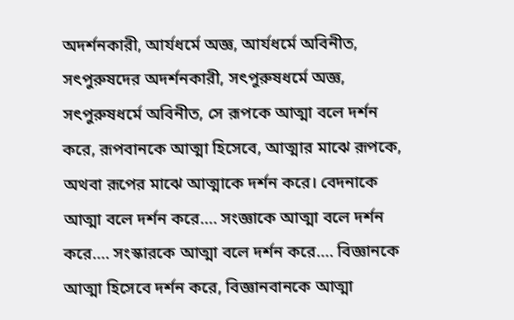অদর্শনকারী, আর্যধর্মে অজ্ঞ, আর্যধর্মে অবিনীত, সৎপুরুষদের অদর্শনকারী, সৎপুরুষধর্মে অজ্ঞ, সৎপুরুষধর্মে অবিনীত, সে রূপকে আত্মা বলে দর্শন করে, রূপবানকে আত্মা হিসেবে, আত্মার মাঝে রূপকে, অথবা রূপের মাঝে আত্মাকে দর্শন করে। বেদনাকে আত্মা বলে দর্শন করে…. সংজ্ঞাকে আত্মা বলে দর্শন করে…. সংস্কারকে আত্মা বলে দর্শন করে…. বিজ্ঞানকে আত্মা হিসেবে দর্শন করে, বিজ্ঞানবানকে আত্মা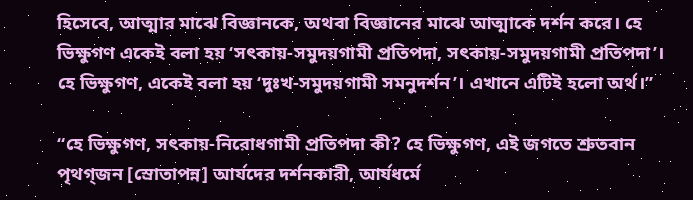হিসেবে, আত্মার মাঝে বিজ্ঞানকে, অথবা বিজ্ঞানের মাঝে আত্মাকে দর্শন করে। হে ভিক্ষুগণ একেই বলা হয় ‘সৎকায়-সমুদয়গামী প্রতিপদা, সৎকায়-সমুদয়গামী প্রতিপদা’। হে ভিক্ষুগণ, একেই বলা হয় ‘দুঃখ-সমুদয়গামী সমনুদর্শন’। এখানে এটিই হলো অর্থ।”

“হে ভিক্ষুগণ, সৎকায়-নিরোধগামী প্রতিপদা কী? হে ভিক্ষুগণ, এই জগতে শ্রুতবান পৃথগ্‌জন [স্রোতাপন্ন] আর্যদের দর্শনকারী, আর্যধর্মে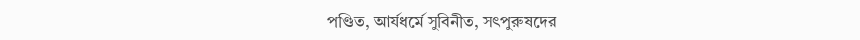পণ্ডিত, আর্যধর্মে সুবিনীত, সৎপুরুষদের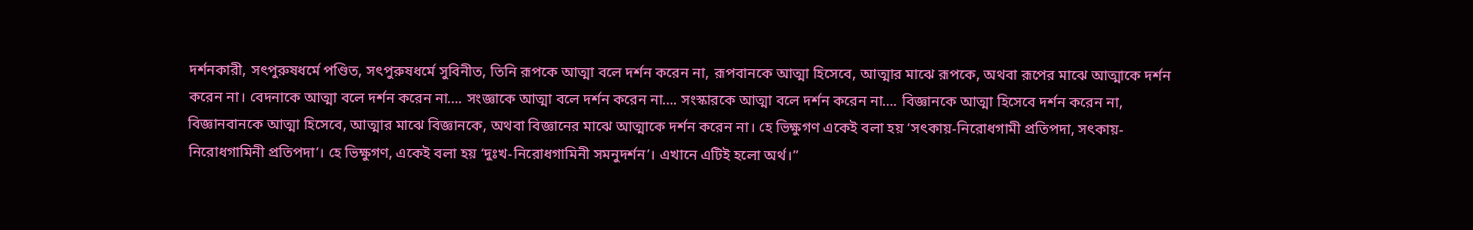দর্শনকারী, সৎপুরুষধর্মে পণ্ডিত, সৎপুরুষধর্মে সুবিনীত, তিনি রূপকে আত্মা বলে দর্শন করেন না, রূপবানকে আত্মা হিসেবে, আত্মার মাঝে রূপকে, অথবা রূপের মাঝে আত্মাকে দর্শন করেন না। বেদনাকে আত্মা বলে দর্শন করেন না…. সংজ্ঞাকে আত্মা বলে দর্শন করেন না…. সংস্কারকে আত্মা বলে দর্শন করেন না…. বিজ্ঞানকে আত্মা হিসেবে দর্শন করেন না, বিজ্ঞানবানকে আত্মা হিসেবে, আত্মার মাঝে বিজ্ঞানকে, অথবা বিজ্ঞানের মাঝে আত্মাকে দর্শন করেন না। হে ভিক্ষুগণ একেই বলা হয় ‘সৎকায়-নিরোধগামী প্রতিপদা, সৎকায়-নিরোধগামিনী প্রতিপদা’। হে ভিক্ষুগণ, একেই বলা হয় ‘দুঃখ-নিরোধগামিনী সমনুদর্শন’। এখানে এটিই হলো অর্থ।”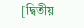[দ্বিতীয়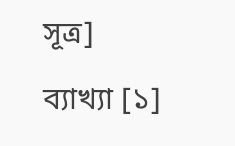সূত্র]

ব্যাখ্যা [১]